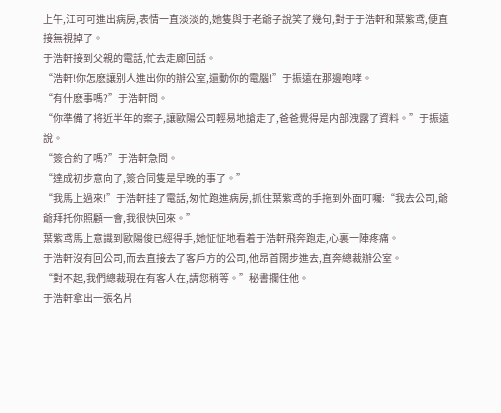上午,江可可進出病房,表情一直淡淡的,她隻與于老爺子說笑了幾句,對于于浩軒和葉紫鸢,便直接無視掉了。
于浩軒接到父親的電話,忙去走廊回話。
“浩軒!你怎麽讓别人進出你的辦公室,還動你的電腦!”于振遠在那邊咆哮。
“有什麽事嗎?”于浩軒問。
“你準備了将近半年的案子,讓歐陽公司輕易地搶走了,爸爸覺得是内部洩露了資料。”于振遠說。
“簽合約了嗎?”于浩軒急問。
“達成初步意向了,簽合同隻是早晚的事了。”
“我馬上過來!”于浩軒挂了電話,匆忙跑進病房,抓住葉紫鸢的手拖到外面叮囑:“我去公司,爺爺拜托你照顧一會,我很快回來。”
葉紫鸢馬上意識到歐陽俊已經得手,她怔怔地看着于浩軒飛奔跑走,心裏一陣疼痛。
于浩軒沒有回公司,而去直接去了客戶方的公司,他昂首闊步進去,直奔總裁辦公室。
“對不起,我們總裁現在有客人在,請您稍等。”秘書攔住他。
于浩軒拿出一張名片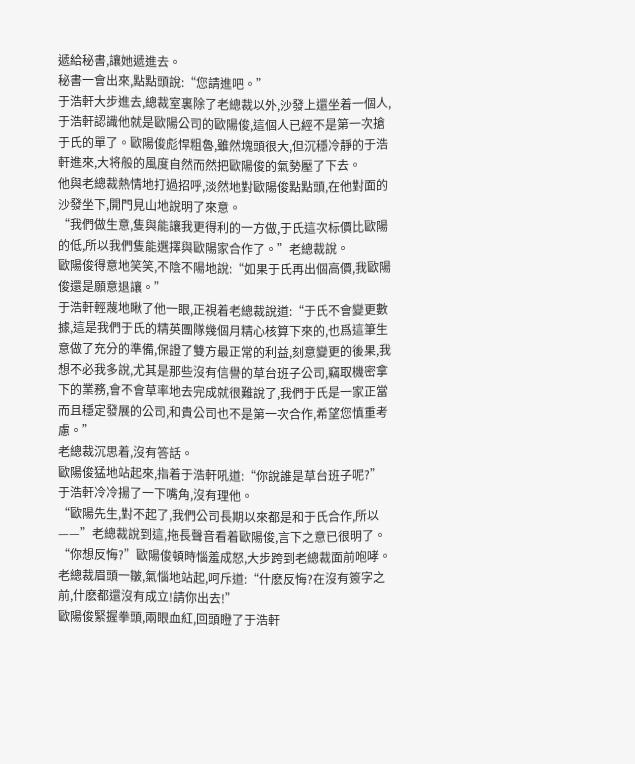遞給秘書,讓她遞進去。
秘書一會出來,點點頭說:“您請進吧。”
于浩軒大步進去,總裁室裏除了老總裁以外,沙發上還坐着一個人,于浩軒認識他就是歐陽公司的歐陽俊,這個人已經不是第一次搶于氏的單了。歐陽俊彪悍粗魯,雖然塊頭很大,但沉穩冷靜的于浩軒進來,大将般的風度自然而然把歐陽俊的氣勢壓了下去。
他與老總裁熱情地打過招呼,淡然地對歐陽俊點點頭,在他對面的沙發坐下,開門見山地說明了來意。
“我們做生意,隻與能讓我更得利的一方做,于氏這次标價比歐陽的低,所以我們隻能選擇與歐陽家合作了。”老總裁說。
歐陽俊得意地笑笑,不陰不陽地說:“如果于氏再出個高價,我歐陽俊還是願意退讓。”
于浩軒輕蔑地瞅了他一眼,正視着老總裁說道:“于氏不會變更數據,這是我們于氏的精英團隊幾個月精心核算下來的,也爲這筆生意做了充分的準備,保證了雙方最正常的利益,刻意變更的後果,我想不必我多說,尤其是那些沒有信譽的草台班子公司,竊取機密拿下的業務,會不會草率地去完成就很難說了,我們于氏是一家正當而且穩定發展的公司,和貴公司也不是第一次合作,希望您慎重考慮。”
老總裁沉思着,沒有答話。
歐陽俊猛地站起來,指着于浩軒吼道:“你說誰是草台班子呢?”
于浩軒冷冷揚了一下嘴角,沒有理他。
“歐陽先生,對不起了,我們公司長期以來都是和于氏合作,所以——”老總裁說到這,拖長聲音看着歐陽俊,言下之意已很明了。
“你想反悔?”歐陽俊頓時惱羞成怒,大步跨到老總裁面前咆哮。
老總裁眉頭一皺,氣惱地站起,呵斥道:“什麽反悔?在沒有簽字之前,什麽都還沒有成立!請你出去!”
歐陽俊緊握拳頭,兩眼血紅,回頭瞪了于浩軒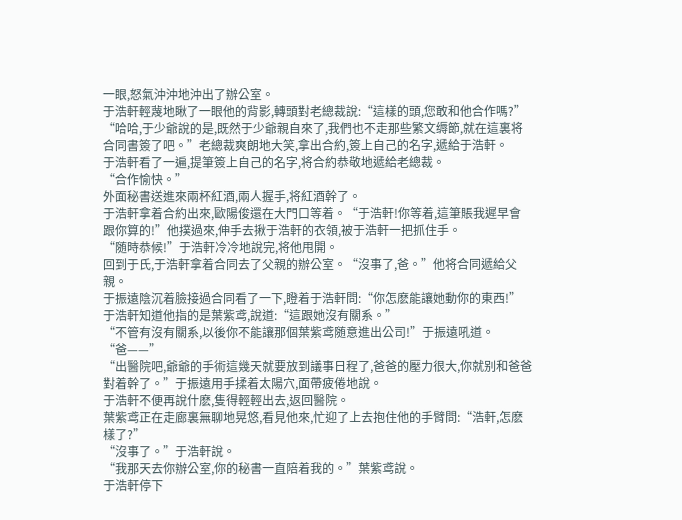一眼,怒氣沖沖地沖出了辦公室。
于浩軒輕蔑地瞅了一眼他的背影,轉頭對老總裁說:“這樣的頭,您敢和他合作嗎?”
“哈哈,于少爺說的是,既然于少爺親自來了,我們也不走那些繁文缛節,就在這裏将合同書簽了吧。”老總裁爽朗地大笑,拿出合約,簽上自己的名字,遞給于浩軒。
于浩軒看了一遍,提筆簽上自己的名字,将合約恭敬地遞給老總裁。
“合作愉快。”
外面秘書送進來兩杯紅酒,兩人握手,将紅酒幹了。
于浩軒拿着合約出來,歐陽俊還在大門口等着。“于浩軒!你等着,這筆賬我遲早會跟你算的!”他撲過來,伸手去揪于浩軒的衣領,被于浩軒一把抓住手。
“随時恭候!”于浩軒冷冷地說完,将他甩開。
回到于氏,于浩軒拿着合同去了父親的辦公室。“沒事了,爸。”他将合同遞給父親。
于振遠陰沉着臉接過合同看了一下,瞪着于浩軒問:“你怎麽能讓她動你的東西!”
于浩軒知道他指的是葉紫鸢,說道:“這跟她沒有關系。”
“不管有沒有關系,以後你不能讓那個葉紫鸢随意進出公司!”于振遠吼道。
“爸——”
“出醫院吧,爺爺的手術這幾天就要放到議事日程了,爸爸的壓力很大,你就别和爸爸對着幹了。”于振遠用手揉着太陽穴,面帶疲倦地說。
于浩軒不便再說什麽,隻得輕輕出去,返回醫院。
葉紫鸢正在走廊裏無聊地晃悠,看見他來,忙迎了上去抱住他的手臂問:“浩軒,怎麽樣了?”
“沒事了。”于浩軒說。
“我那天去你辦公室,你的秘書一直陪着我的。”葉紫鸢說。
于浩軒停下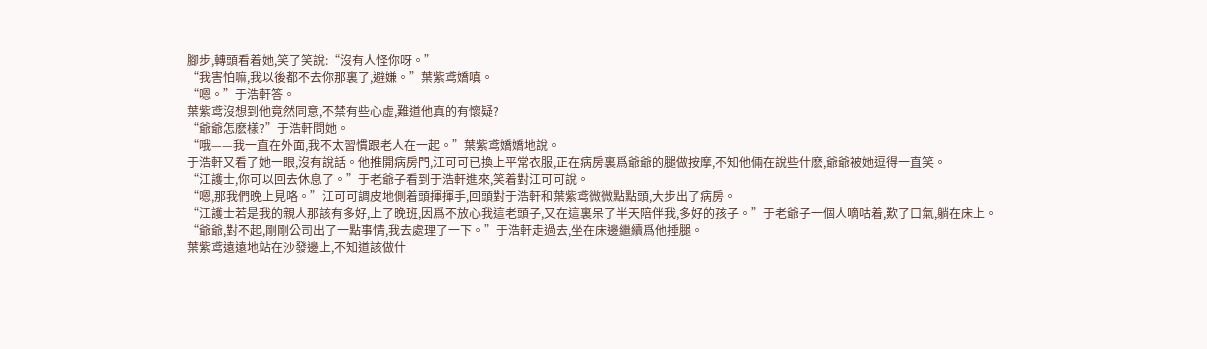腳步,轉頭看着她,笑了笑說:“沒有人怪你呀。”
“我害怕嘛,我以後都不去你那裏了,避嫌。”葉紫鸢嬌嗔。
“嗯。”于浩軒答。
葉紫鸢沒想到他竟然同意,不禁有些心虛,難道他真的有懷疑?
“爺爺怎麽樣?”于浩軒問她。
“哦——我一直在外面,我不太習慣跟老人在一起。”葉紫鸢嬌嬌地說。
于浩軒又看了她一眼,沒有說話。他推開病房門,江可可已換上平常衣服,正在病房裏爲爺爺的腿做按摩,不知他倆在說些什麽,爺爺被她逗得一直笑。
“江護士,你可以回去休息了。”于老爺子看到于浩軒進來,笑着對江可可說。
“嗯,那我們晚上見咯。”江可可調皮地側着頭揮揮手,回頭對于浩軒和葉紫鸢微微點點頭,大步出了病房。
“江護士若是我的親人那該有多好,上了晚班,因爲不放心我這老頭子,又在這裏呆了半天陪伴我,多好的孩子。”于老爺子一個人嘀咕着,歎了口氣,躺在床上。
“爺爺,對不起,剛剛公司出了一點事情,我去處理了一下。”于浩軒走過去,坐在床邊繼續爲他捶腿。
葉紫鸢遠遠地站在沙發邊上,不知道該做什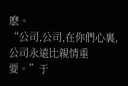麽。
“公司,公司,在你們心裏,公司永遠比親情重要。”于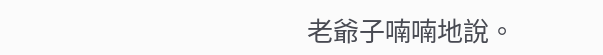老爺子喃喃地說。